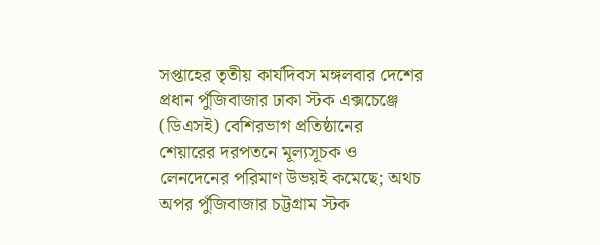সপ্তাহের তৃতীয় কার্যদিবস মঙ্গলবার দেশের প্রধান পুঁজিবাজার ঢাকা স্টক এক্সচেঞ্জে (ডিএসই) বেশিরভাগ প্রতিষ্ঠানের শেয়ারের দরপতনে মূল্যসূচক ও লেনদেনের পরিমাণ উভয়ই কমেছে; অথচ অপর পুঁজিবাজার চট্টগ্রাম স্টক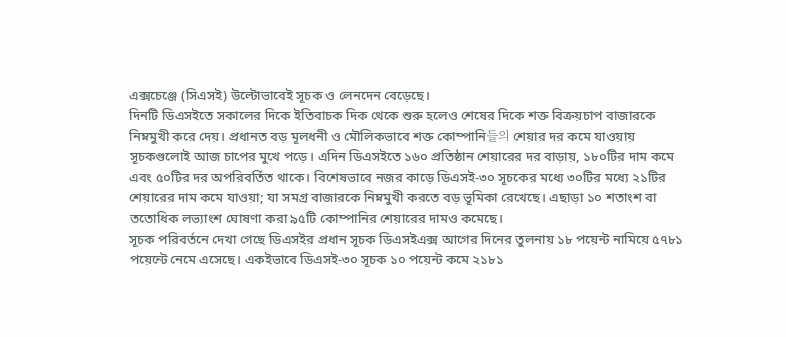এক্সচেঞ্জে (সিএসই) উল্টোভাবেই সূচক ও লেনদেন বেড়েছে।
দিনটি ডিএসইতে সকালের দিকে ইতিবাচক দিক থেকে শুরু হলেও শেষের দিকে শক্ত বিক্রয়চাপ বাজারকে নিম্নমুখী করে দেয়। প্রধানত বড় মূলধনী ও মৌলিকভাবে শক্ত কোম্পানি들의 শেয়ার দর কমে যাওয়ায় সূচকগুলোই আজ চাপের মুখে পড়ে। এদিন ডিএসইতে ১৬০ প্রতিষ্ঠান শেয়ারের দর বাড়ায়, ১৮০টির দাম কমে এবং ৫০টির দর অপরিবর্তিত থাকে। বিশেষভাবে নজর কাড়ে ডিএসই-৩০ সূচকের মধ্যে ৩০টির মধ্যে ২১টির শেয়ারের দাম কমে যাওয়া; যা সমগ্র বাজারকে নিম্নমুখী করতে বড় ভূমিকা রেখেছে। এছাড়া ১০ শতাংশ বা ততোধিক লভ্যাংশ ঘোষণা করা ৯৫টি কোম্পানির শেয়ারের দামও কমেছে।
সূচক পরিবর্তনে দেখা গেছে ডিএসইর প্রধান সূচক ডিএসইএক্স আগের দিনের তুলনায় ১৮ পয়েন্ট নামিয়ে ৫৭৮১ পয়েন্টে নেমে এসেছে। একইভাবে ডিএসই-৩০ সূচক ১০ পয়েন্ট কমে ২১৮১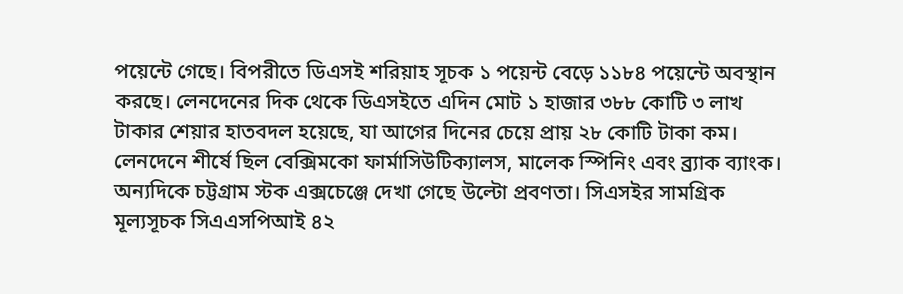পয়েন্টে গেছে। বিপরীতে ডিএসই শরিয়াহ সূচক ১ পয়েন্ট বেড়ে ১১৮৪ পয়েন্টে অবস্থান করছে। লেনদেনের দিক থেকে ডিএসইতে এদিন মোট ১ হাজার ৩৮৮ কোটি ৩ লাখ টাকার শেয়ার হাতবদল হয়েছে, যা আগের দিনের চেয়ে প্রায় ২৮ কোটি টাকা কম। লেনদেনে শীর্ষে ছিল বেক্সিমকো ফার্মাসিউটিক্যালস, মালেক স্পিনিং এবং ব্র্যাক ব্যাংক।
অন্যদিকে চট্টগ্রাম স্টক এক্সচেঞ্জে দেখা গেছে উল্টো প্রবণতা। সিএসইর সামগ্রিক মূল্যসূচক সিএএসপিআই ৪২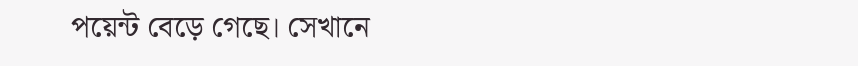পয়েন্ট বেড়ে গেছে। সেখানে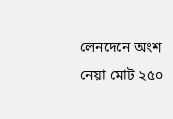লেনদেনে অংশ নেয়া মোট ২৫০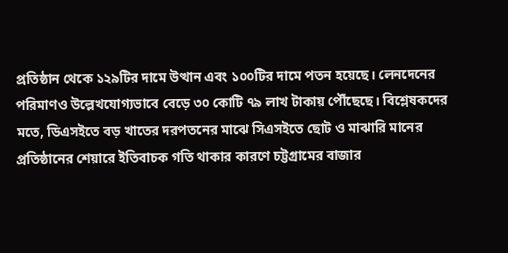প্রতিষ্ঠান থেকে ১২৯টির দামে উত্থান এবং ১০০টির দামে পতন হয়েছে। লেনদেনের পরিমাণও উল্লেখযোগ্যভাবে বেড়ে ৩০ কোটি ৭৯ লাখ টাকায় পৌঁছেছে। বিশ্লেষকদের মতে, ডিএসইতে বড় খাতের দরপতনের মাঝে সিএসইতে ছোট ও মাঝারি মানের প্রতিষ্ঠানের শেয়ারে ইতিবাচক গতি থাকার কারণে চট্টগ্রামের বাজার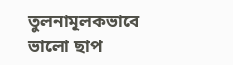তুলনামূলকভাবে ভালো ছাপ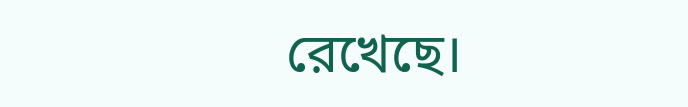রেখেছে।